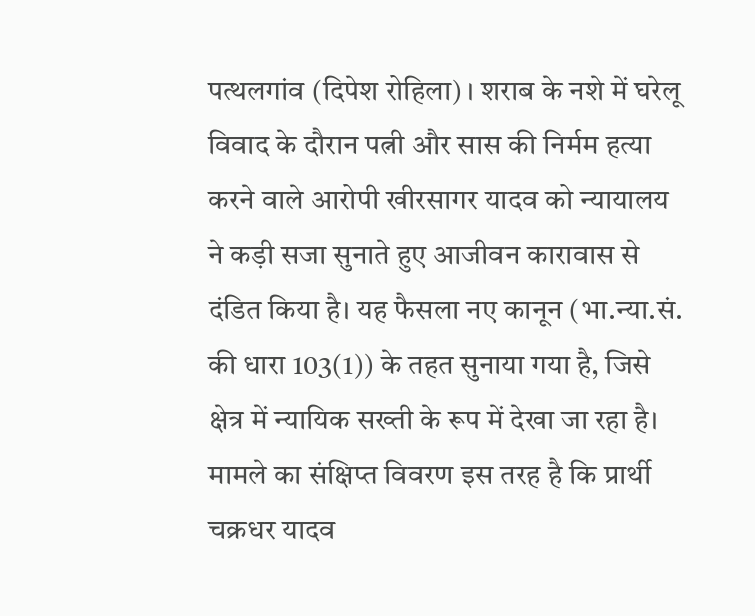पत्थलगांव (दिपेश रोहिला) । शराब के नशे में घरेलू विवाद के दौरान पत्नी और सास की निर्मम हत्या करने वाले आरोपी खीरसागर यादव को न्यायालय ने कड़ी सजा सुनाते हुए आजीवन कारावास से दंडित किया है। यह फैसला नए कानून (भा.न्या.सं. की धारा 103(1)) के तहत सुनाया गया है, जिसे क्षेत्र में न्यायिक सख्ती के रूप में देखा जा रहा है। मामले का संक्षिप्त विवरण इस तरह है कि प्रार्थी चक्रधर यादव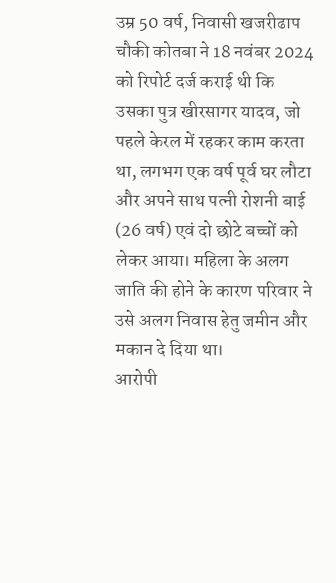उम्र 50 वर्ष, निवासी खजरीढाप चौकी कोतबा ने 18 नवंबर 2024 को रिपोर्ट दर्ज कराई थी कि उसका पुत्र खीरसागर यादव, जो पहले केरल में रहकर काम करता था, लगभग एक वर्ष पूर्व घर लौटा और अपने साथ पत्नी रोशनी बाई (26 वर्ष) एवं दो छोटे बच्चों को लेकर आया। महिला के अलग जाति की होने के कारण परिवार ने उसे अलग निवास हेतु जमीन और मकान दे दिया था।
आरोपी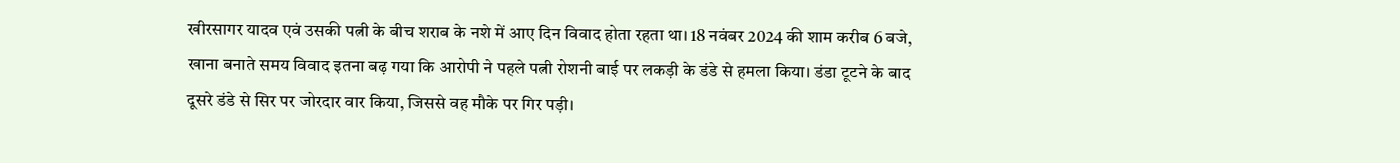खीरसागर यादव एवं उसकी पत्नी के बीच शराब के नशे में आए दिन विवाद होता रहता था। 18 नवंबर 2024 की शाम करीब 6 बजे, खाना बनाते समय विवाद इतना बढ़ गया कि आरोपी ने पहले पत्नी रोशनी बाई पर लकड़ी के डंडे से हमला किया। डंडा टूटने के बाद दूसरे डंडे से सिर पर जोरदार वार किया, जिससे वह मौके पर गिर पड़ी।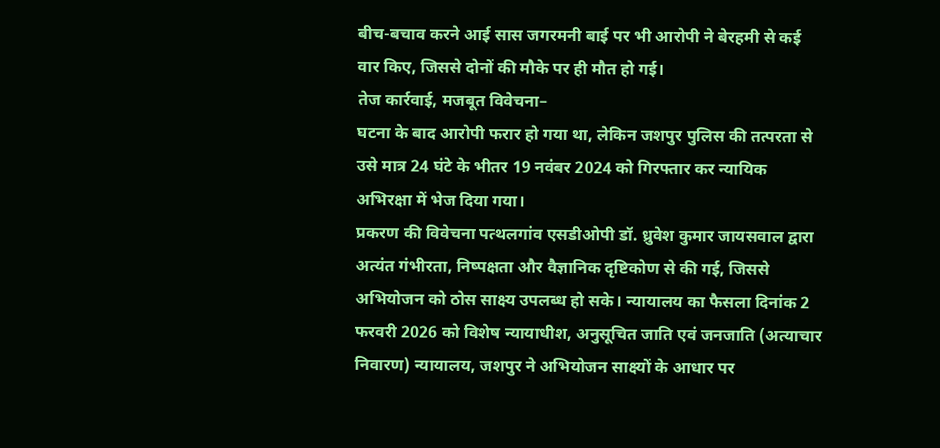बीच-बचाव करने आई सास जगरमनी बाई पर भी आरोपी ने बेरहमी से कई वार किए, जिससे दोनों की मौके पर ही मौत हो गई।
तेज कार्रवाई, मजबूत विवेचना–
घटना के बाद आरोपी फरार हो गया था, लेकिन जशपुर पुलिस की तत्परता से उसे मात्र 24 घंटे के भीतर 19 नवंबर 2024 को गिरफ्तार कर न्यायिक अभिरक्षा में भेज दिया गया।
प्रकरण की विवेचना पत्थलगांव एसडीओपी डॉ. ध्रुवेश कुमार जायसवाल द्वारा अत्यंत गंभीरता, निष्पक्षता और वैज्ञानिक दृष्टिकोण से की गई, जिससे अभियोजन को ठोस साक्ष्य उपलब्ध हो सके। न्यायालय का फैसला दिनांक 2 फरवरी 2026 को विशेष न्यायाधीश, अनुसूचित जाति एवं जनजाति (अत्याचार निवारण) न्यायालय, जशपुर ने अभियोजन साक्ष्यों के आधार पर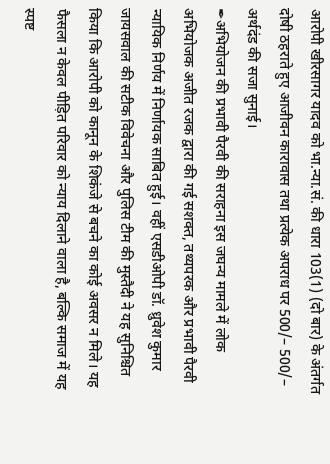आरोपी खीरसागर यादव को भा.न्या.सं. की धारा 103(1) (दो बार) के अंतर्गत दोषी ठहराते हुए आजीवन कारावास तथा प्रत्येक अपराध पर 500/– 500/– अर्थदंड की सजा सुनाई।
✒अभियोजन की प्रभावी पैरवी की सराहना इस जघन्य मामले में लोक अभियोजक अजीत रजक द्वारा की गई सशक्त, तथ्यपरक और प्रभावी पैरवी न्यायिक निर्णय में निर्णायक साबित हुई। वहीं एसडीओपी डॉ. ध्रुवेश कुमार जायसवाल की सटीक विवेचना और पुलिस टीम की मुस्तैदी ने यह सुनिश्चित किया कि आरोपी को कानून के शिकंजे से बचने का कोई अवसर न मिले। यह फैसला न केवल पीड़ित परिवार को न्याय दिलाने वाला है, बल्कि समाज में यह स्पष्ट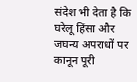संदेश भी देता है कि घरेलू हिंसा और जघन्य अपराधों पर कानून पूरी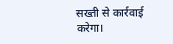सख्ती से कार्रवाई करेगा।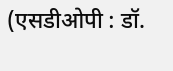(एसडीओपी : डॉ.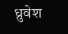ध्रुवेश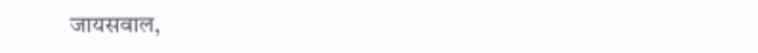जायसवाल,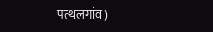पत्थलगांव)